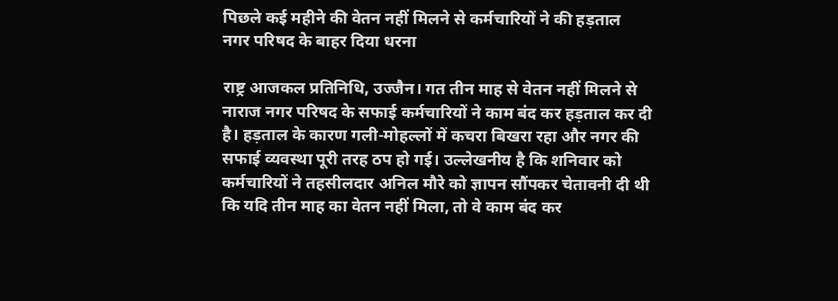पिछले कई महीने की वेतन नहीं मिलने से कर्मचारियों ने की हड़ताल
नगर परिषद के बाहर दिया धरना

राष्ट्र आजकल प्रतिनिधि, उज्जैन। गत तीन माह से वेतन नहीं मिलने से नाराज नगर परिषद के सफाई कर्मचारियों ने काम बंद कर हड़ताल कर दी है। हड़ताल के कारण गली-मोहल्लों में कचरा बिखरा रहा और नगर की सफाई व्यवस्था पूरी तरह ठप हो गई। उल्लेखनीय है कि शनिवार को कर्मचारियों ने तहसीलदार अनिल मौरे को ज्ञापन सौंपकर चेतावनी दी थी कि यदि तीन माह का वेतन नहीं मिला, तो वे काम बंद कर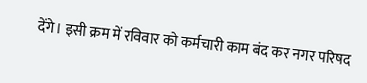देंगे। इसी क्रम में रविवार को कर्मचारी काम बंद कर नगर परिषद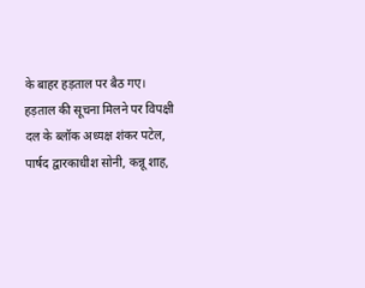के बाहर हड़ताल पर बैठ गए।
हड़ताल की सूचना मिलने पर विपक्षी दल के ब्लॉक अध्यक्ष शंकर पटेल, पार्षद द्वारकाधीश सोनी, कन्नू शाह,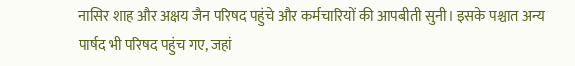नासिर शाह और अक्षय जैन परिषद पहुंचे और कर्मचारियों की आपबीती सुनी। इसके पश्चात अन्य पार्षद भी परिषद पहुंच गए, जहां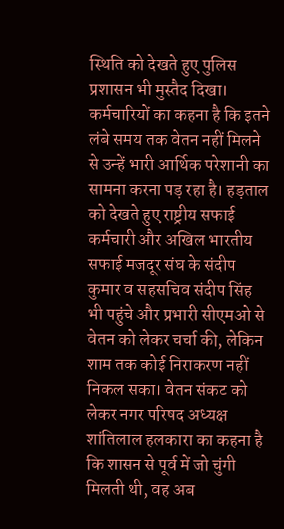स्थिति को देखते हुए पुलिस प्रशासन भी मुस्तैद दिखा। कर्मचारियों का कहना है कि इतने लंबे समय तक वेतन नहीं मिलने से उन्हें भारी आर्थिक परेशानी का सामना करना पड़ रहा है। हड़ताल को देखते हुए राष्ट्रीय सफाई कर्मचारी और अखिल भारतीय सफाई मजदूर संघ के संदीप कुमार व सहसचिव संदीप सिंह भी पहुंचे और प्रभारी सीएमओ से वेतन को लेकर चर्चा की, लेकिन शाम तक कोई निराकरण नहीं निकल सका। वेतन संकट को लेकर नगर परिषद अध्यक्ष शांतिलाल हलकारा का कहना है कि शासन से पूर्व में जो चुंगी मिलती थी, वह अब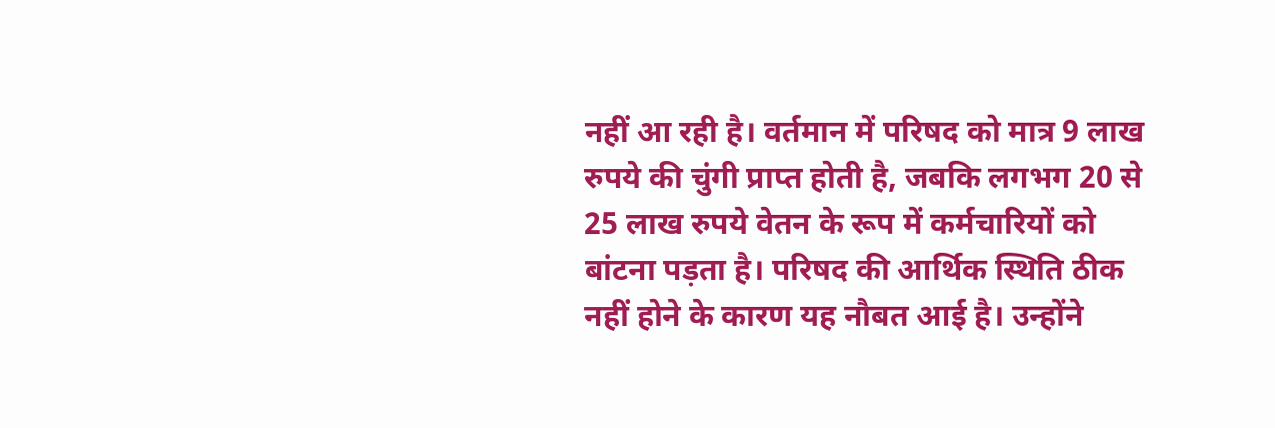नहीं आ रही है। वर्तमान में परिषद को मात्र 9 लाख रुपये की चुंगी प्राप्त होती है, जबकि लगभग 20 से 25 लाख रुपये वेतन के रूप में कर्मचारियों को बांटना पड़ता है। परिषद की आर्थिक स्थिति ठीक नहीं होने के कारण यह नौबत आई है। उन्होंने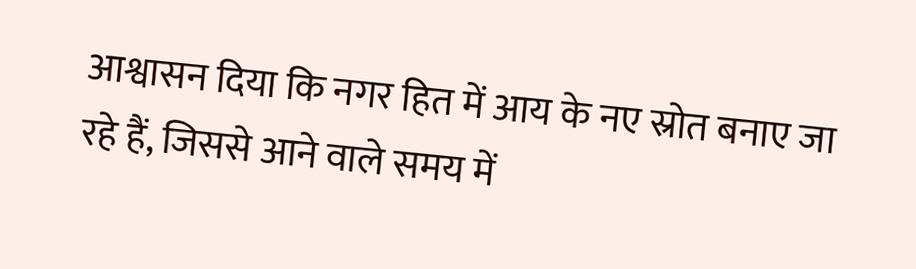आश्वासन दिया कि नगर हित में आय के नए स्रोत बनाए जा रहे हैं, जिससे आने वाले समय में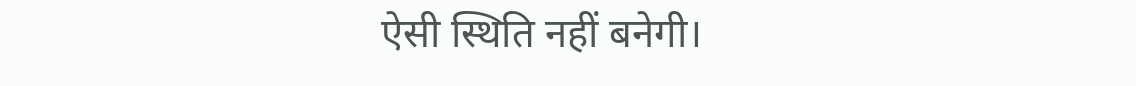ऐसी स्थिति नहीं बनेगी।